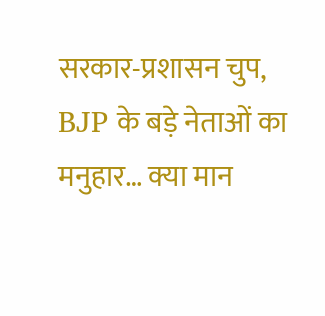सरकार-प्रशासन चुप, BJP के बड़े नेताओं का मनुहार… क्या मान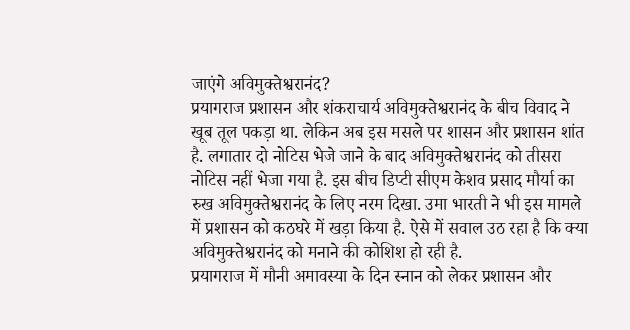जाएंगे अविमुक्तेश्वरानंद?
प्रयागराज प्रशासन और शंकराचार्य अविमुक्तेश्वरानंद के बीच विवाद ने खूब तूल पकड़ा था. लेकिन अब इस मसले पर शासन और प्रशासन शांत है. लगातार दो नोटिस भेजे जाने के बाद अविमुक्तेश्वरानंद को तीसरा नोटिस नहीं भेजा गया है. इस बीच डिप्टी सीएम केशव प्रसाद मौर्या का रुख अविमुक्तेश्वरानंद के लिए नरम दिखा. उमा भारती ने भी इस मामले में प्रशासन को कठघरे में खड़ा किया है. ऐसे में सवाल उठ रहा है कि क्या अविमुक्तेश्वरानंद को मनाने की कोशिश हो रही है.
प्रयागराज में मौनी अमावस्या के दिन स्नान को लेकर प्रशासन और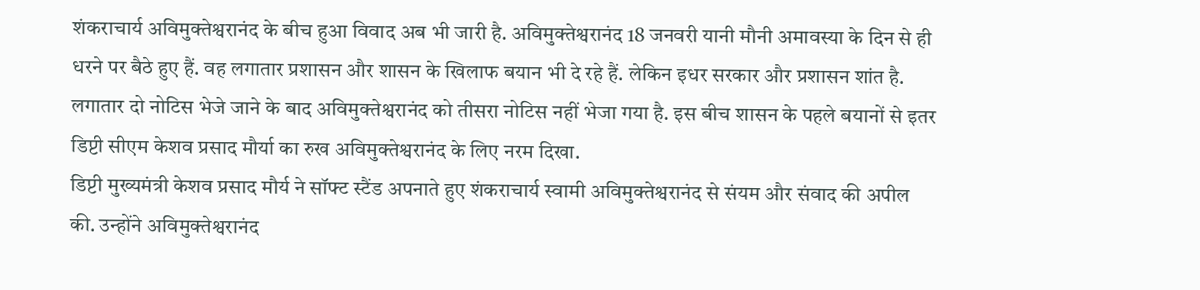शंकराचार्य अविमुक्तेश्वरानंद के बीच हुआ विवाद अब भी जारी है. अविमुक्तेश्वरानंद 18 जनवरी यानी मौनी अमावस्या के दिन से ही धरने पर बैठे हुए हैं. वह लगातार प्रशासन और शासन के खिलाफ बयान भी दे रहे हैं. लेकिन इधर सरकार और प्रशासन शांत है. लगातार दो नोटिस भेजे जाने के बाद अविमुक्तेश्वरानंद को तीसरा नोटिस नहीं भेजा गया है. इस बीच शासन के पहले बयानों से इतर डिप्टी सीएम केशव प्रसाद मौर्या का रुख अविमुक्तेश्वरानंद के लिए नरम दिखा.
डिप्टी मुख्यमंत्री केशव प्रसाद मौर्य ने सॉफ्ट स्टैंड अपनाते हुए शंकराचार्य स्वामी अविमुक्तेश्वरानंद से संयम और संवाद की अपील की. उन्होंने अविमुक्तेश्वरानंद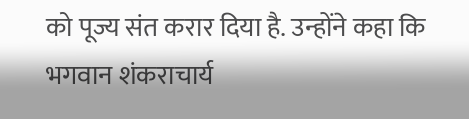को पूज्य संत करार दिया है. उन्होंने कहा कि भगवान शंकराचार्य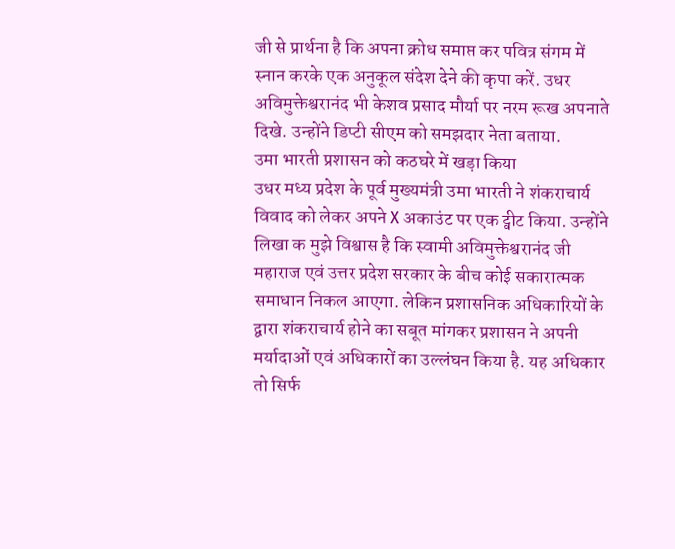जी से प्रार्थना है कि अपना क्रोध समाप्त कर पवित्र संगम में स्नान करके एक अनुकूल संदेश देने की कृपा करें. उधर अविमुक्तेश्वरानंद भी केशव प्रसाद मौर्या पर नरम रूख अपनाते दिखे. उन्होंने डिप्टी सीएम को समझदार नेता बताया.
उमा भारती प्रशासन को कठघरे में खड़ा किया
उधर मध्य प्रदेश के पूर्व मुख्यमंत्री उमा भारती ने शंकराचार्य विवाद को लेकर अपने X अकाउंट पर एक ट्वीट किया. उन्होंने लिखा क मुझे विश्वास है कि स्वामी अविमुक्तेश्वरानंद जी महाराज एवं उत्तर प्रदेश सरकार के बीच कोई सकारात्मक समाधान निकल आएगा. लेकिन प्रशासनिक अधिकारियों के द्वारा शंकराचार्य होने का सबूत मांगकर प्रशासन ने अपनी मर्यादाओं एवं अधिकारों का उल्लंघन किया है. यह अधिकार तो सिर्फ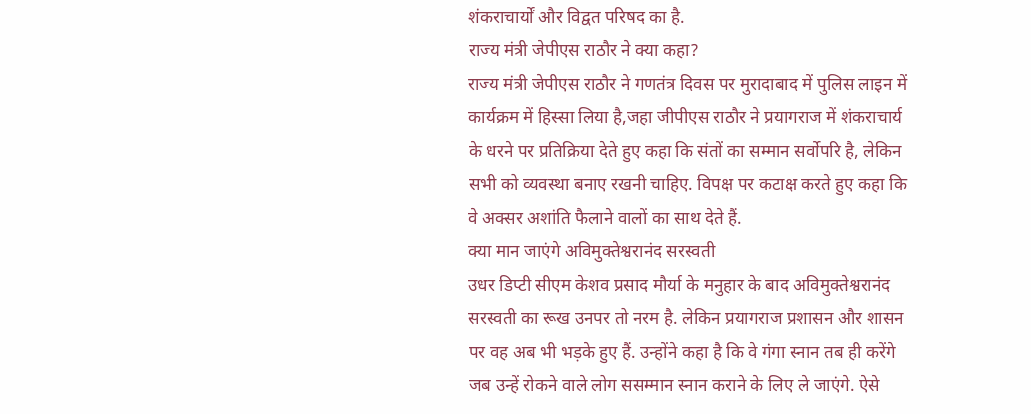शंकराचार्यों और विद्वत परिषद का है.
राज्य मंत्री जेपीएस राठौर ने क्या कहा?
राज्य मंत्री जेपीएस राठौर ने गणतंत्र दिवस पर मुरादाबाद में पुलिस लाइन में कार्यक्रम में हिस्सा लिया है,जहा जीपीएस राठौर ने प्रयागराज में शंकराचार्य के धरने पर प्रतिक्रिया देते हुए कहा कि संतों का सम्मान सर्वोपरि है, लेकिन सभी को व्यवस्था बनाए रखनी चाहिए. विपक्ष पर कटाक्ष करते हुए कहा कि वे अक्सर अशांति फैलाने वालों का साथ देते हैं.
क्या मान जाएंगे अविमुक्तेश्वरानंद सरस्वती
उधर डिप्टी सीएम केशव प्रसाद मौर्या के मनुहार के बाद अविमुक्तेश्वरानंद सरस्वती का रूख उनपर तो नरम है. लेकिन प्रयागराज प्रशासन और शासन पर वह अब भी भड़के हुए हैं. उन्होंने कहा है कि वे गंगा स्नान तब ही करेंगे जब उन्हें रोकने वाले लोग ससम्मान स्नान कराने के लिए ले जाएंगे. ऐसे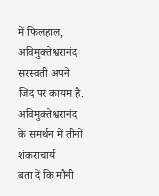में फिलहाल, अविमुक्तेश्वरानंद सरस्वती अपने जिद पर कायम है.
अविमुक्तेश्वरानंद के समर्थन में तीनों शंकराचार्य
बता दें कि मौनी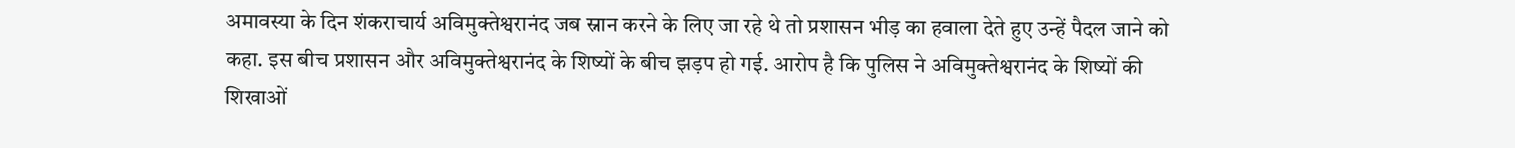अमावस्या के दिन शंकराचार्य अविमुक्तेश्वरानंद जब स्नान करने के लिए जा रहे थे तो प्रशासन भीड़ का हवाला देते हुए उन्हें पैदल जाने को कहा. इस बीच प्रशासन और अविमुक्तेश्वरानंद के शिष्यों के बीच झड़प हो गई. आरोप है कि पुलिस ने अविमुक्तेश्वरानंद के शिष्यों की शिखाओं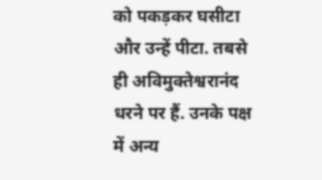को पकड़कर घसीटा और उन्हें पीटा. तबसे ही अविमुक्तेश्वरानंद धरने पर हैं. उनके पक्ष में अन्य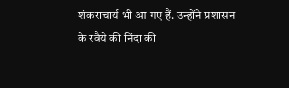शंकराचार्य भी आ गए हैं. उन्होंने प्रशासन के रवैये की निंदा की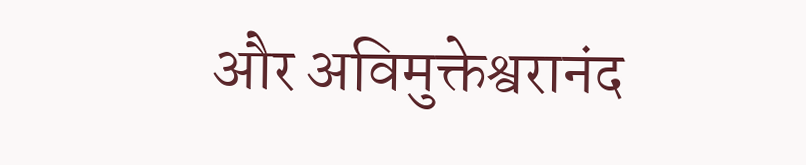और अविमुक्तेश्वरानंद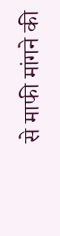से माफी मांगने की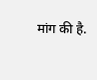मांग की है.